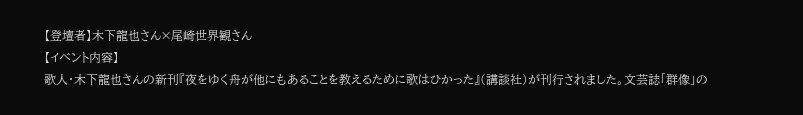【登壇者】木下龍也さん×尾崎世界観さん
【イベント内容】
歌人・木下龍也さんの新刊『夜をゆく舟が他にもあることを教えるために歌はひかった』(講談社)が刊行されました。文芸誌「群像」の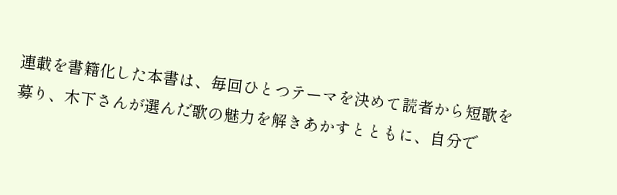連載を書籍化した本書は、毎回ひとつテーマを決めて読者から短歌を募り、木下さんが選んだ歌の魅力を解きあかすとともに、自分で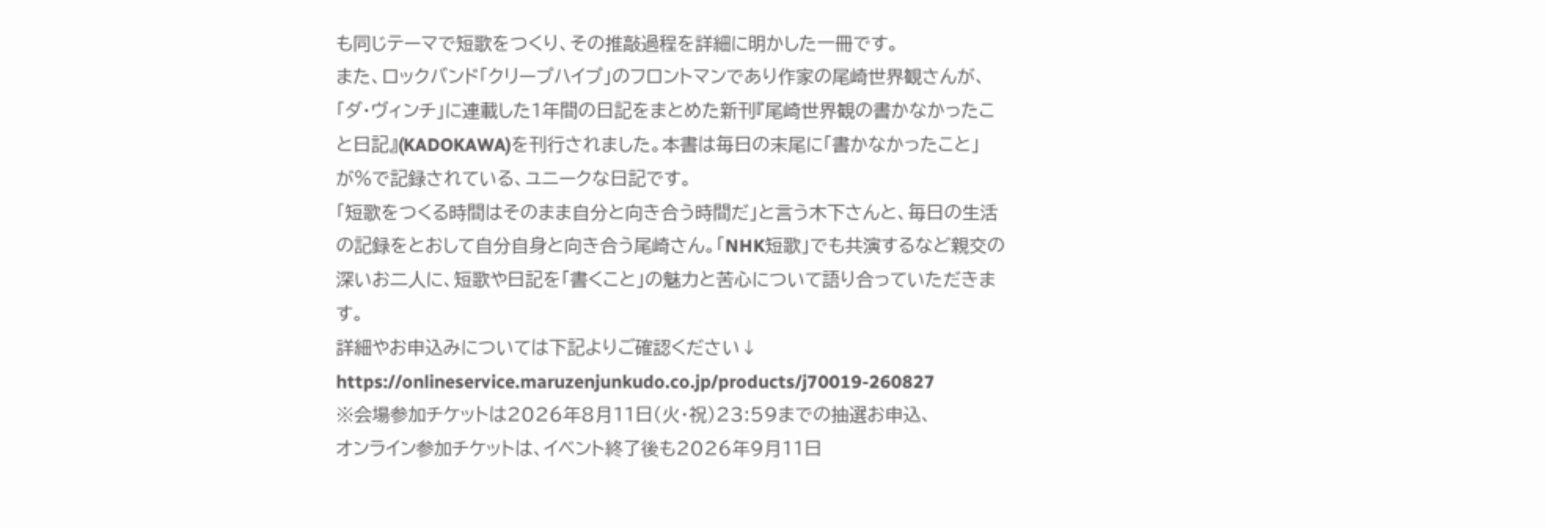も同じテーマで短歌をつくり、その推敲過程を詳細に明かした一冊です。
また、ロックバンド「クリープハイプ」のフロントマンであり作家の尾崎世界観さんが、「ダ・ヴィンチ」に連載した1年間の日記をまとめた新刊『尾崎世界観の書かなかったこと日記』(KADOKAWA)を刊行されました。本書は毎日の末尾に「書かなかったこと」が%で記録されている、ユニークな日記です。
「短歌をつくる時間はそのまま自分と向き合う時間だ」と言う木下さんと、毎日の生活の記録をとおして自分自身と向き合う尾崎さん。「NHK短歌」でも共演するなど親交の深いお二人に、短歌や日記を「書くこと」の魅力と苦心について語り合っていただきます。
詳細やお申込みについては下記よりご確認ください↓
https://onlineservice.maruzenjunkudo.co.jp/products/j70019-260827
※会場参加チケットは2026年8月11日(火・祝)23:59までの抽選お申込、
オンライン参加チケットは、イベント終了後も2026年9月11日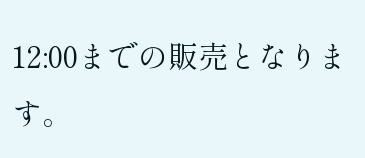12:00までの販売となります。